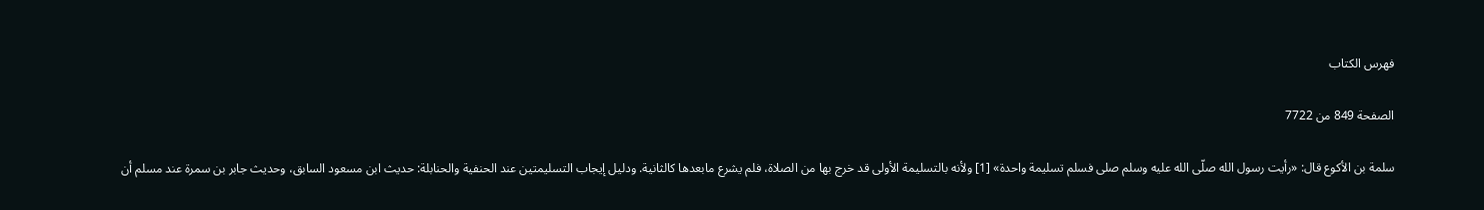فهرس الكتاب

الصفحة 849 من 7722

سلمة بن الأكوع قال: «رأيت رسول الله صلّى الله عليه وسلم صلى فسلم تسليمة واحدة» [1] ولأنه بالتسليمة الأولى قد خرج بها من الصلاة، فلم يشرع مابعدها كالثانية. ودليل إيجاب التسليمتين عند الحنفية والحنابلة: حديث ابن مسعود السابق، وحديث جابر بن سمرة عند مسلم أن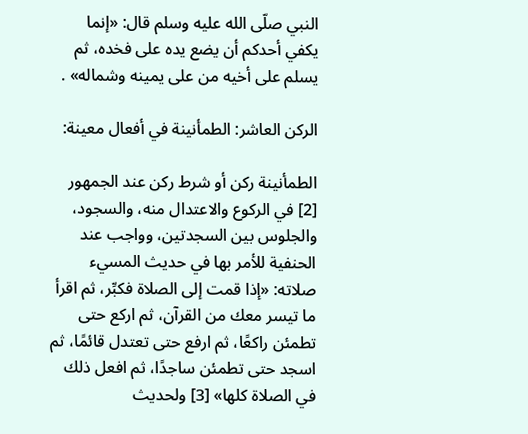النبي صلّى الله عليه وسلم قال: «إنما يكفي أحدكم أن يضع يده على فخده، ثم يسلم على أخيه من على يمينه وشماله» .

الركن العاشر: الطمأنينة في أفعال معينة:

الطمأنينة ركن أو شرط ركن عند الجمهور [2] في الركوع والاعتدال منه، والسجود، والجلوس بين السجدتين، وواجب عند الحنفية للأمر بها في حديث المسيء صلاته: «إذا قمت إلى الصلاة فكبِّر، ثم اقرأ ما تيسر معك من القرآن، ثم اركع حتى تطمئن راكعًا، ثم ارفع حتى تعتدل قائمًا، ثم اسجد حتى تطمئن ساجدًا، ثم افعل ذلك في الصلاة كلها» [3] ولحديث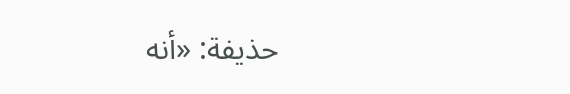حذيفة: «أنه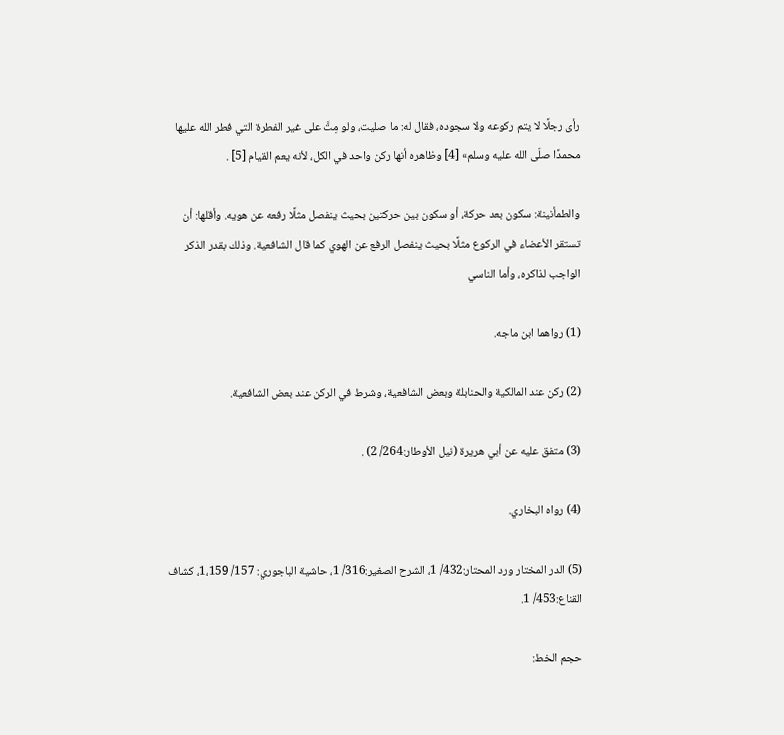رأى رجلًا لا يتم ركوعه ولا سجوده، فقال له: ما صليت، ولو مِتَّ على غير الفطرة التي فطر الله عليها محمدًا صلّى الله عليه وسلم» [4] وظاهره أنها ركن واحد في الكل، لأنه يعم القيام [5] .

والطمأنينة: سكون بعد حركة، أو سكون بين حركتين بحيث ينفصل مثلًا رفعه عن هويه. وأقلها: أن تستقر الأعضاء في الركوع مثلًا بحيث ينفصل الرفع عن الهوي كما قال الشافعية. وذلك بقدر الذكر الواجب لذاكره، وأما الناسي

(1) رواهما ابن ماجه.

(2) ركن عند المالكية والحنابلة وبعض الشافعية، وشرط في الركن عند بعض الشافعية.

(3) متفق عليه عن أبي هريرة (نيل الأوطار:264/ 2) .

(4) رواه البخاري.

(5) الدر المختار ورد المحتار:432/ 1، الشرح الصغير:316/ 1، حاشية الباجوري: 157/ 1،159، كشاف القناع:453/ 1.

حجم الخط: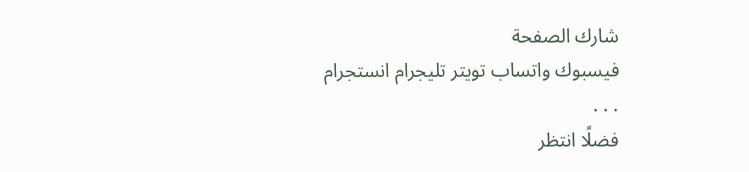شارك الصفحة
فيسبوك واتساب تويتر تليجرام انستجرام
. . .
فضلًا انتظر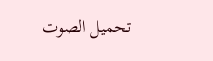تحميل الصوت